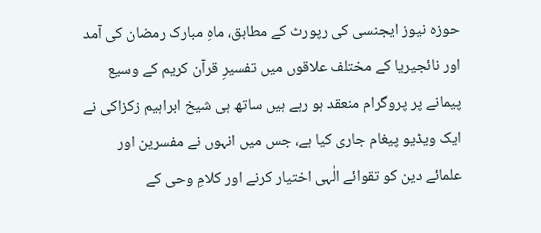حوزہ نیوز ایجنسی کی رپورٹ کے مطابق، ماہِ مبارک رمضان کی آمد اور نائجیریا کے مختلف علاقوں میں تفسیرِ قرآن کریم کے وسیع پیمانے پر پروگرام منعقد ہو رہے ہیں ساتھ ہی شیخ ابراہیم زکزاکی نے ایک ویڈیو پیغام جاری کیا ہے، جس میں انہوں نے مفسرین اور علمائے دین کو تقوائے الٰہی اختیار کرنے اور کلامِ وحی کے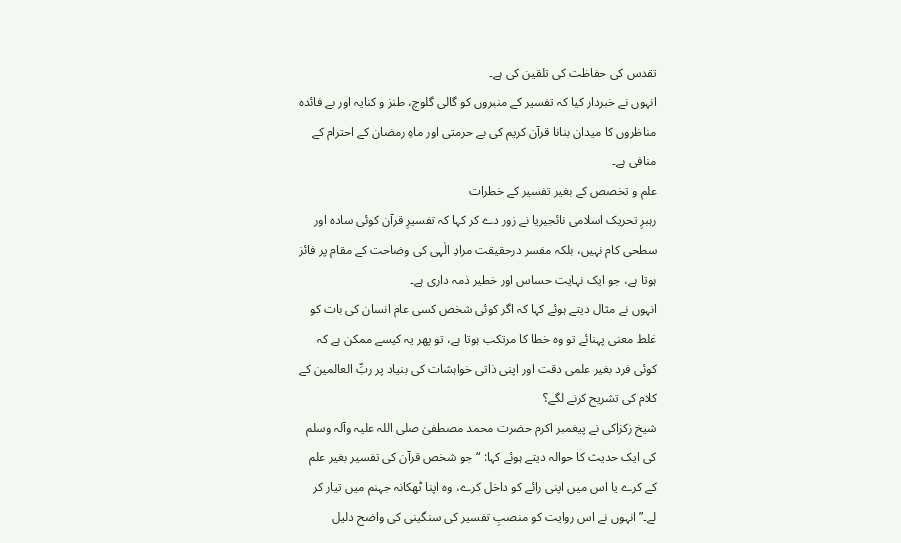تقدس کی حفاظت کی تلقین کی ہے۔
انہوں نے خبردار کیا کہ تفسیر کے منبروں کو گالی گلوچ، طنز و کنایہ اور بے فائدہ مناظروں کا میدان بنانا قرآن کریم کی بے حرمتی اور ماہِ رمضان کے احترام کے منافی ہے۔
علم و تخصص کے بغیر تفسیر کے خطرات
رہبرِ تحریک اسلامی نائجیریا نے زور دے کر کہا کہ تفسیرِ قرآن کوئی سادہ اور سطحی کام نہیں، بلکہ مفسر درحقیقت مرادِ الٰہی کی وضاحت کے مقام پر فائز ہوتا ہے، جو ایک نہایت حساس اور خطیر ذمہ داری ہے۔
انہوں نے مثال دیتے ہوئے کہا کہ اگر کوئی شخص کسی عام انسان کی بات کو غلط معنی پہنائے تو وہ خطا کا مرتکب ہوتا ہے، تو پھر یہ کیسے ممکن ہے کہ کوئی فرد بغیر علمی دقت اور اپنی ذاتی خواہشات کی بنیاد پر ربِّ العالمین کے کلام کی تشریح کرنے لگے؟
شیخ زکزاکی نے پیغمبر اکرم حضرت محمد مصطفیٰ صلی اللہ علیہ وآلہ وسلم کی ایک حدیث کا حوالہ دیتے ہوئے کہا: “جو شخص قرآن کی تفسیر بغیر علم کے کرے یا اس میں اپنی رائے کو داخل کرے، وہ اپنا ٹھکانہ جہنم میں تیار کر لے۔” انہوں نے اس روایت کو منصبِ تفسیر کی سنگینی کی واضح دلیل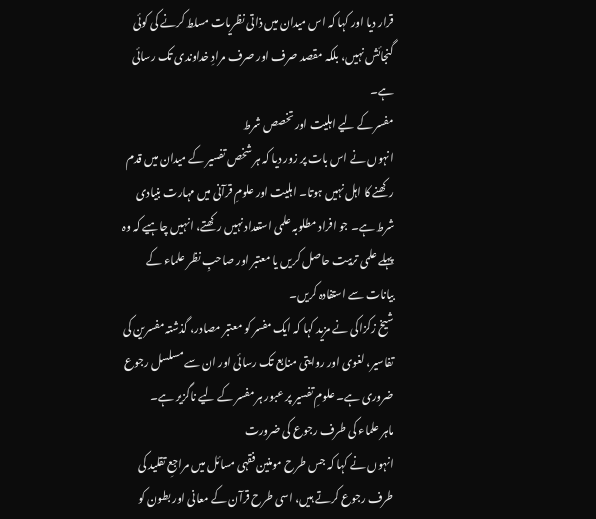قرار دیا اور کہا کہ اس میدان میں ذاتی نظریات مسلط کرنے کی کوئی گنجائش نہیں، بلکہ مقصد صرف اور صرف مرادِ خداوندی تک رسائی ہے۔
مفسر کے لیے اہلیت اور تخصص شرط
انہوں نے اس بات پر زور دیا کہ ہر شخص تفسیر کے میدان میں قدم رکھنے کا اہل نہیں ہوتا۔ اہلیت اور علومِ قرآنی میں مہارت بنیادی شرط ہے۔ جو افراد مطلوبہ علمی استعداد نہیں رکھتے، انہیں چاہیے کہ وہ پہلے علمی تربیت حاصل کریں یا معتبر اور صاحبِ نظر علماء کے بیانات سے استفادہ کریں۔
شیخ زکزاکی نے مزید کہا کہ ایک مفسر کو معتبر مصادر، گذشتہ مفسرین کی تفاسیر، لغوی اور روایتی منابع تک رسائی اور ان سے مسلسل رجوع ضروری ہے۔ علومِ تفسیر پر عبور ہر مفسر کے لیے ناگزیر ہے۔
ماہر علماء کی طرف رجوع کی ضرورت
انہوں نے کہا کہ جس طرح مومنین فقہی مسائل میں مراجعِ تقلید کی طرف رجوع کرتے ہیں، اسی طرح قرآن کے معانی اور بطون کو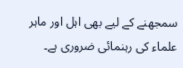سمجھنے کے لیے بھی اہل اور ماہر علماء کی رہنمائی ضروری ہے۔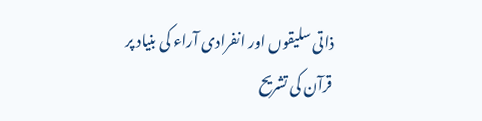ذاتی سلیقوں اور انفرادی آراء کی بنیاد پر قرآن کی تشریح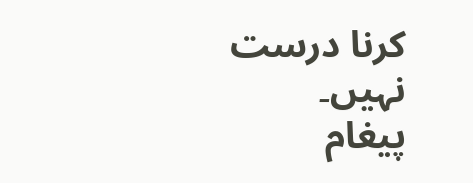کرنا درست نہیں۔
پیغام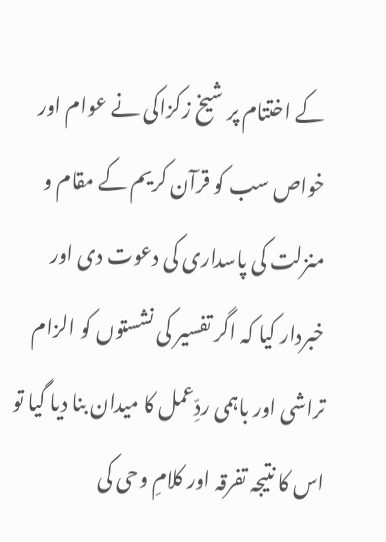کے اختتام پر شیخ زکزاکی نے عوام اور خواص سب کو قرآن کریم کے مقام و منزلت کی پاسداری کی دعوت دی اور خبردار کیا کہ اگر تفسیر کی نشستوں کو الزام تراشی اور باہمی ردِّعمل کا میدان بنا دیا گیا تو اس کا نتیجہ تفرقہ اور کلامِ وحی کی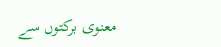معنوی برکتوں سے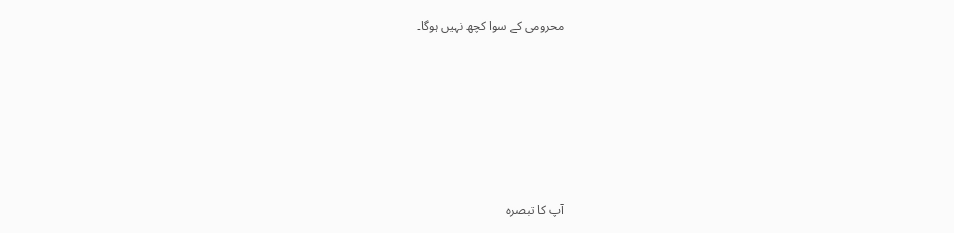محرومی کے سوا کچھ نہیں ہوگا۔









آپ کا تبصرہ